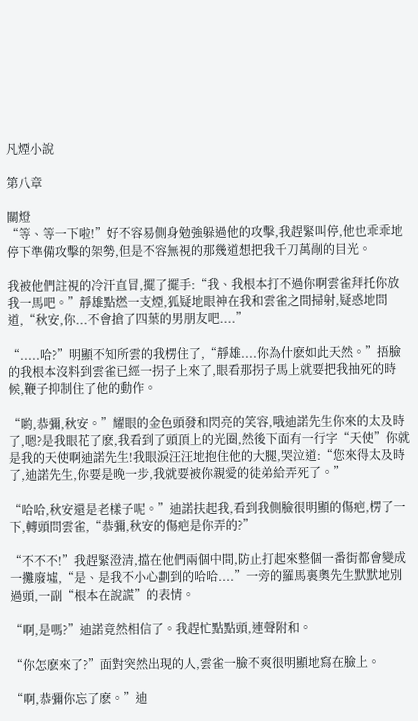凡煙小說

第八章

關燈
“等、等一下啦!”好不容易側身勉強躲過他的攻擊,我趕緊叫停,他也乖乖地停下準備攻擊的架勢,但是不容無視的那幾道想把我千刀萬剮的目光。

我被他們註視的冷汗直冒,擺了擺手:“我、我根本打不過你啊雲雀拜托你放我一馬吧。”靜雄點燃一支煙,狐疑地眼神在我和雲雀之間掃射,疑惑地問道,“秋安,你...不會搶了四葉的男朋友吧....”

“.....哈?”明顯不知所雲的我楞住了,“靜雄....你為什麽如此天然。”捂臉的我根本沒料到雲雀已經一拐子上來了,眼看那拐子馬上就要把我抽死的時候,鞭子抑制住了他的動作。

“喲,恭彌,秋安。”耀眼的金色頭發和閃亮的笑容,哦迪諾先生你來的太及時了,嗯?是我眼花了麽,我看到了頭頂上的光圈,然後下面有一行字“天使”你就是我的天使啊迪諾先生!我眼淚汪汪地抱住他的大腿,哭泣道:“您來得太及時了,迪諾先生,你要是晚一步,我就要被你親愛的徒弟給弄死了。”

“哈哈,秋安還是老樣子呢。”迪諾扶起我,看到我側臉很明顯的傷疤,楞了一下,轉頭問雲雀,“恭彌,秋安的傷疤是你弄的?”

“不不不!”我趕緊澄清,擋在他們兩個中間,防止打起來整個一番街都會變成一攤廢墟,“是、是我不小心劃到的哈哈....”一旁的羅馬裏奧先生默默地別過頭,一副“根本在說謊”的表情。

“啊,是嗎?”迪諾竟然相信了。我趕忙點點頭,連聲附和。

“你怎麽來了?”面對突然出現的人,雲雀一臉不爽很明顯地寫在臉上。

“啊,恭彌你忘了麽。”迪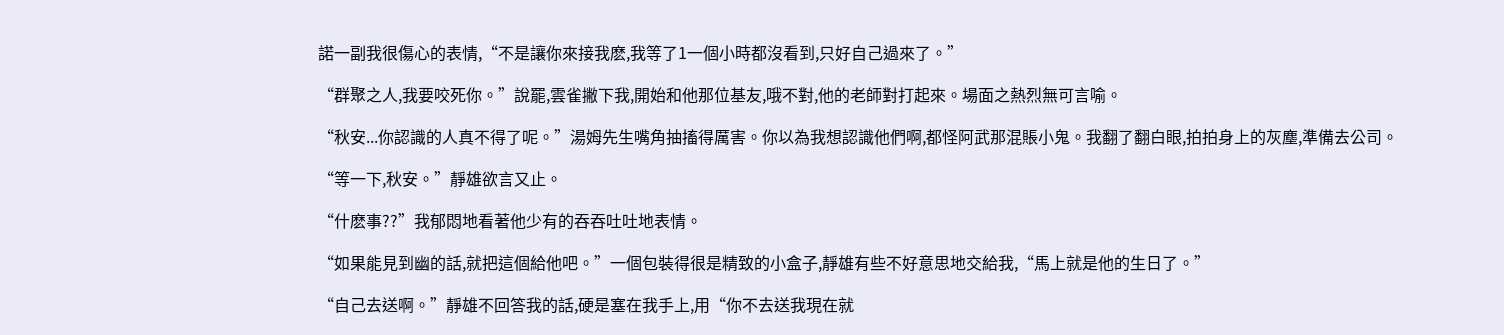諾一副我很傷心的表情,“不是讓你來接我麽,我等了1一個小時都沒看到,只好自己過來了。”

“群聚之人,我要咬死你。”說罷,雲雀撇下我,開始和他那位基友,哦不對,他的老師對打起來。場面之熱烈無可言喻。

“秋安...你認識的人真不得了呢。”湯姆先生嘴角抽搐得厲害。你以為我想認識他們啊,都怪阿武那混賬小鬼。我翻了翻白眼,拍拍身上的灰塵,準備去公司。

“等一下,秋安。”靜雄欲言又止。

“什麽事??”我郁悶地看著他少有的吞吞吐吐地表情。

“如果能見到幽的話,就把這個給他吧。”一個包裝得很是精致的小盒子,靜雄有些不好意思地交給我,“馬上就是他的生日了。”

“自己去送啊。”靜雄不回答我的話,硬是塞在我手上,用“你不去送我現在就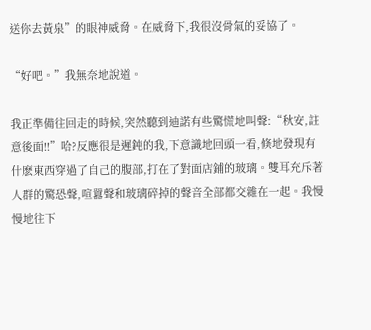送你去黃泉”的眼神威脅。在威脅下,我很沒骨氣的妥協了。

“好吧。”我無奈地說道。

我正準備往回走的時候,突然聽到迪諾有些驚慌地叫聲:“秋安,註意後面!!”哈?反應很是遲鈍的我,下意識地回頭一看,倏地發現有什麽東西穿過了自己的腹部,打在了對面店鋪的玻璃。雙耳充斥著人群的驚恐聲,喧囂聲和玻璃碎掉的聲音全部都交雜在一起。我慢慢地往下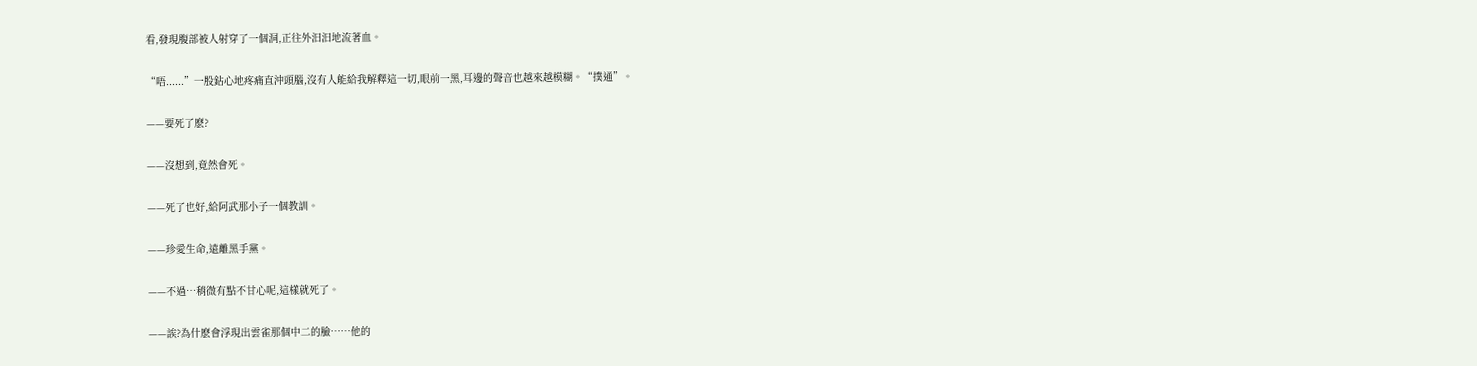看,發現腹部被人射穿了一個洞,正往外汩汩地流著血。

“唔......”一股鉆心地疼痛直沖頭腦,沒有人能給我解釋這一切,眼前一黑,耳邊的聲音也越來越模糊。“撲通”。

——要死了麽?

——沒想到,竟然會死。

——死了也好,給阿武那小子一個教訓。

——珍愛生命,遠離黑手黨。

——不過…稍微有點不甘心呢,這樣就死了。

——誒?為什麽會浮現出雲雀那個中二的臉……他的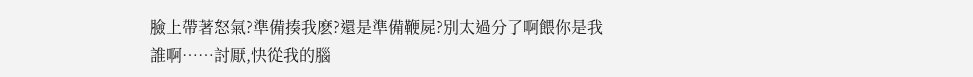臉上帶著怒氣?準備揍我麽?還是準備鞭屍?別太過分了啊餵你是我誰啊……討厭,快從我的腦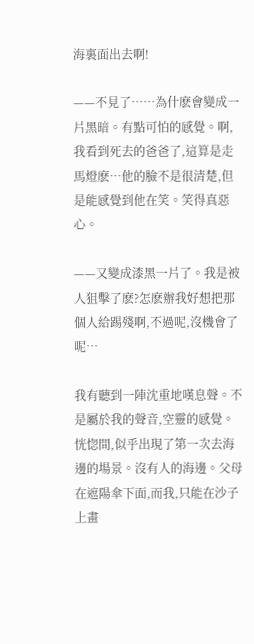海裏面出去啊!

——不見了……為什麽會變成一片黑暗。有點可怕的感覺。啊,我看到死去的爸爸了,這算是走馬燈麽…他的臉不是很清楚,但是能感覺到他在笑。笑得真惡心。

——又變成漆黑一片了。我是被人狙擊了麽?怎麽辦我好想把那個人給踢殘啊,不過呢,沒機會了呢…

我有聽到一陣沈重地嘆息聲。不是屬於我的聲音,空靈的感覺。恍惚間,似乎出現了第一次去海邊的場景。沒有人的海邊。父母在遮陽傘下面,而我,只能在沙子上畫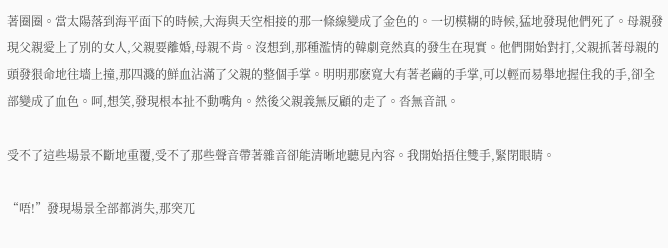著圈圈。當太陽落到海平面下的時候,大海與天空相接的那一條線變成了金色的。一切模糊的時候,猛地發現他們死了。母親發現父親愛上了別的女人,父親要離婚,母親不肯。沒想到,那種濫情的韓劇竟然真的發生在現實。他們開始對打,父親抓著母親的頭發狠命地往墻上撞,那四濺的鮮血沾滿了父親的整個手掌。明明那麽寬大有著老繭的手掌,可以輕而易舉地握住我的手,卻全部變成了血色。呵,想笑,發現根本扯不動嘴角。然後父親義無反顧的走了。沓無音訊。

受不了這些場景不斷地重覆,受不了那些聲音帶著雜音卻能清晰地聽見內容。我開始捂住雙手,緊閉眼睛。

“唔!”發現場景全部都消失,那突兀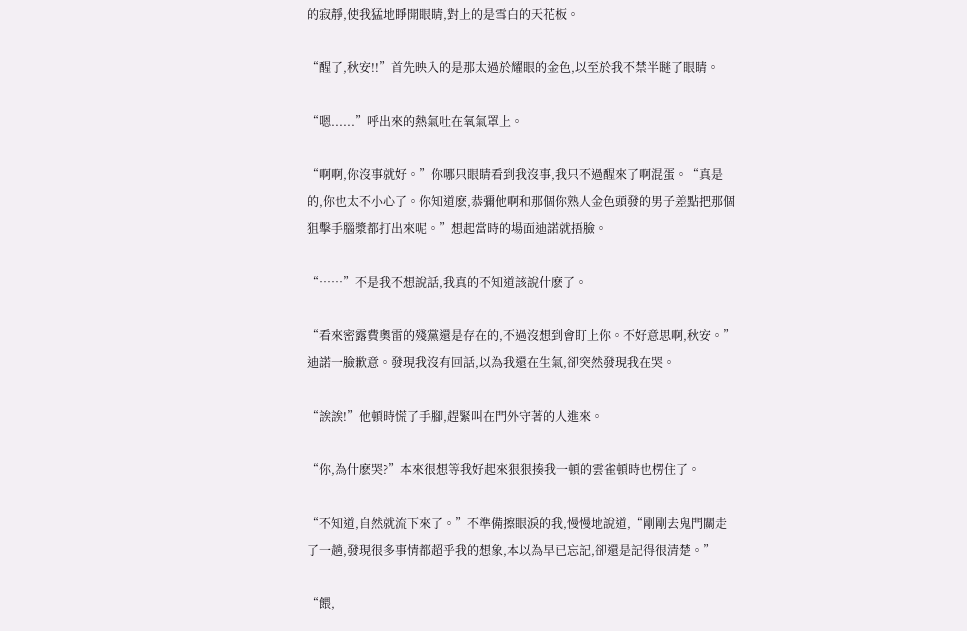的寂靜,使我猛地睜開眼睛,對上的是雪白的天花板。

“醒了,秋安!!”首先映入的是那太過於耀眼的金色,以至於我不禁半瞇了眼睛。

“嗯......”呼出來的熱氣吐在氧氣罩上。

“啊啊,你沒事就好。”你哪只眼睛看到我沒事,我只不過醒來了啊混蛋。“真是的,你也太不小心了。你知道麽,恭彌他啊和那個你熟人金色頭發的男子差點把那個狙擊手腦漿都打出來呢。”想起當時的場面迪諾就捂臉。

“……”不是我不想說話,我真的不知道該說什麽了。

“看來密露費奧雷的殘黨還是存在的,不過沒想到會盯上你。不好意思啊,秋安。”迪諾一臉歉意。發現我沒有回話,以為我還在生氣,卻突然發現我在哭。

“誒誒!”他頓時慌了手腳,趕緊叫在門外守著的人進來。

“你,為什麽哭?”本來很想等我好起來狠狠揍我一頓的雲雀頓時也楞住了。

“不知道,自然就流下來了。”不準備擦眼淚的我,慢慢地說道,“剛剛去鬼門關走了一趟,發現很多事情都超乎我的想象,本以為早已忘記,卻還是記得很清楚。”

“餵,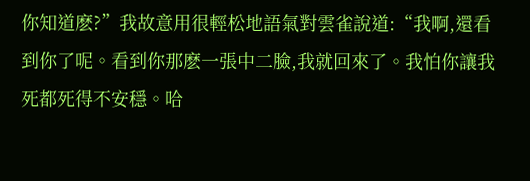你知道麽?”我故意用很輕松地語氣對雲雀說道:“我啊,還看到你了呢。看到你那麽一張中二臉,我就回來了。我怕你讓我死都死得不安穩。哈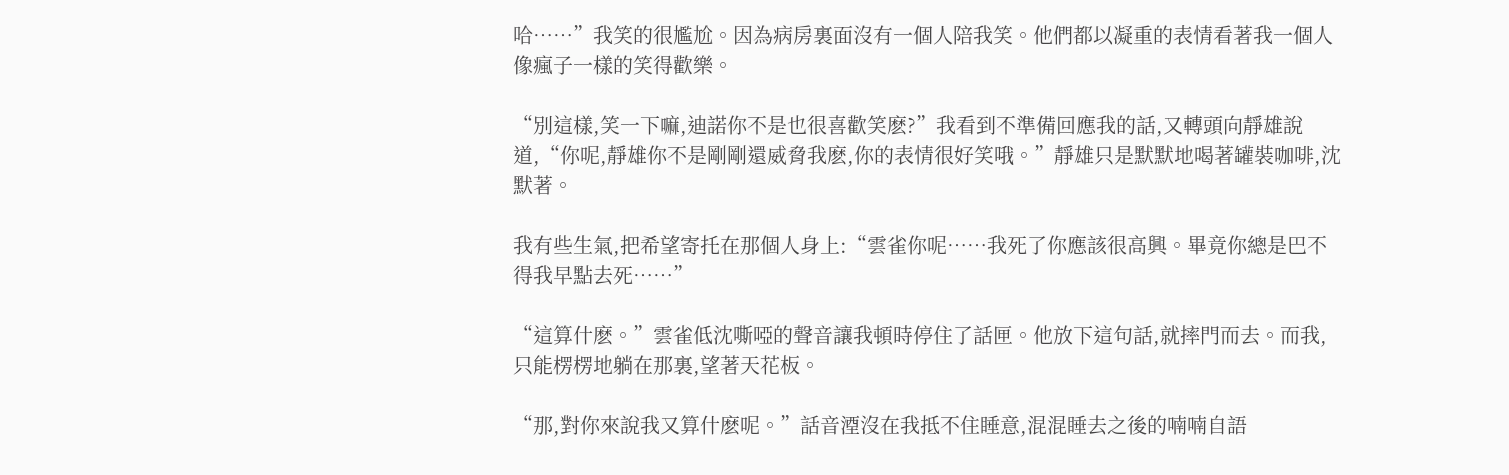哈……”我笑的很尷尬。因為病房裏面沒有一個人陪我笑。他們都以凝重的表情看著我一個人像瘋子一樣的笑得歡樂。

“別這樣,笑一下嘛,迪諾你不是也很喜歡笑麽?”我看到不準備回應我的話,又轉頭向靜雄說道,“你呢,靜雄你不是剛剛還威脅我麽,你的表情很好笑哦。”靜雄只是默默地喝著罐裝咖啡,沈默著。

我有些生氣,把希望寄托在那個人身上:“雲雀你呢……我死了你應該很高興。畢竟你總是巴不得我早點去死……”

“這算什麽。”雲雀低沈嘶啞的聲音讓我頓時停住了話匣。他放下這句話,就摔門而去。而我,只能楞楞地躺在那裏,望著天花板。

“那,對你來說我又算什麽呢。”話音湮沒在我抵不住睡意,混混睡去之後的喃喃自語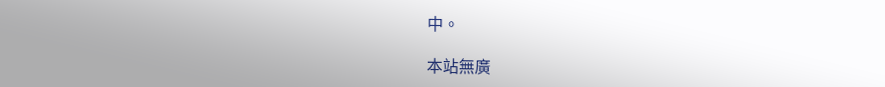中。

本站無廣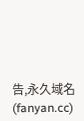告,永久域名(fanyan.cc)